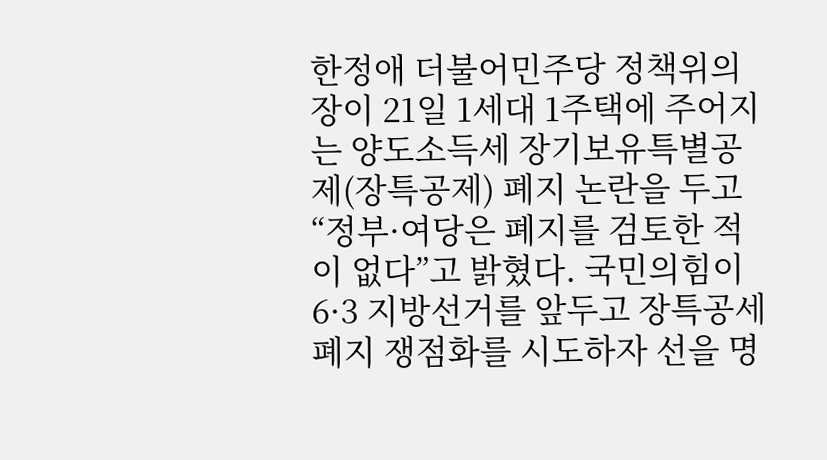한정애 더불어민주당 정책위의장이 21일 1세대 1주택에 주어지는 양도소득세 장기보유특별공제(장특공제) 폐지 논란을 두고 “정부·여당은 폐지를 검토한 적이 없다”고 밝혔다. 국민의힘이 6·3 지방선거를 앞두고 장특공세 폐지 쟁점화를 시도하자 선을 명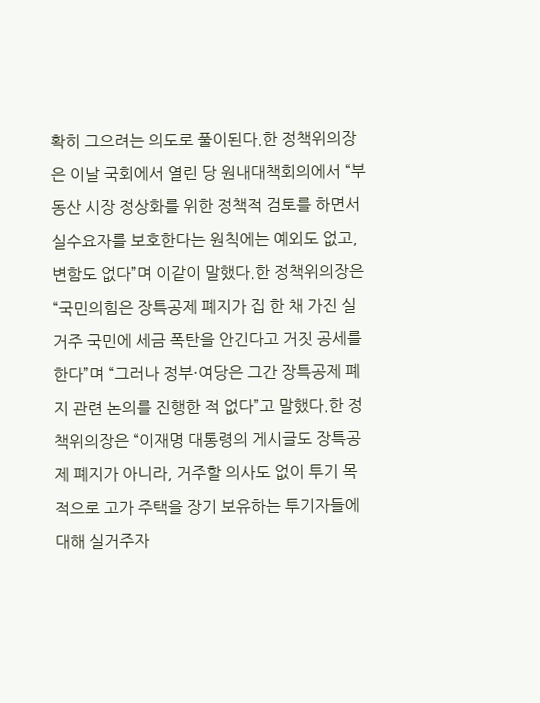확히 그으려는 의도로 풀이된다.한 정책위의장은 이날 국회에서 열린 당 원내대책회의에서 “부동산 시장 정상화를 위한 정책적 검토를 하면서 실수요자를 보호한다는 원칙에는 예외도 없고, 변함도 없다”며 이같이 말했다.한 정책위의장은 “국민의힘은 장특공제 폐지가 집 한 채 가진 실거주 국민에 세금 폭탄을 안긴다고 거짓 공세를 한다”며 “그러나 정부·여당은 그간 장특공제 폐지 관련 논의를 진행한 적 없다”고 말했다.한 정책위의장은 “이재명 대통령의 게시글도 장특공제 폐지가 아니라, 거주할 의사도 없이 투기 목적으로 고가 주택을 장기 보유하는 투기자들에 대해 실거주자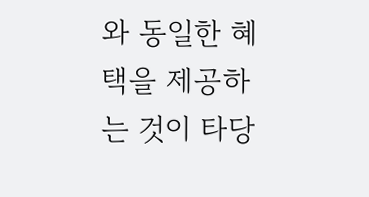와 동일한 혜택을 제공하는 것이 타당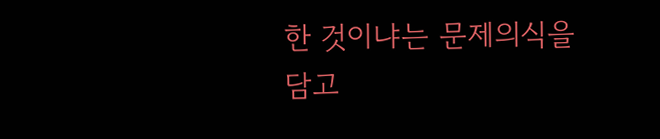한 것이냐는 문제의식을 담고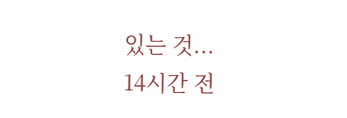있는 것...
14시간 전